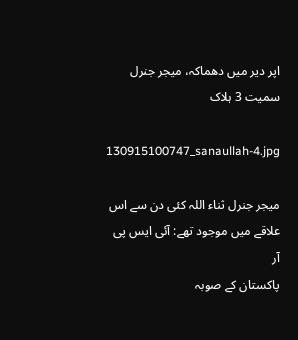اپر دیر میں دھماکہ، میجر جنرل سمیت 3 ہلاک

130915100747_sanaullah-4.jpg

میجر جنرل ثناء اللہ کئی دن سے اس علاقے میں موجود تھے: آئی ایس پی آر
پاکستان کے صوبہ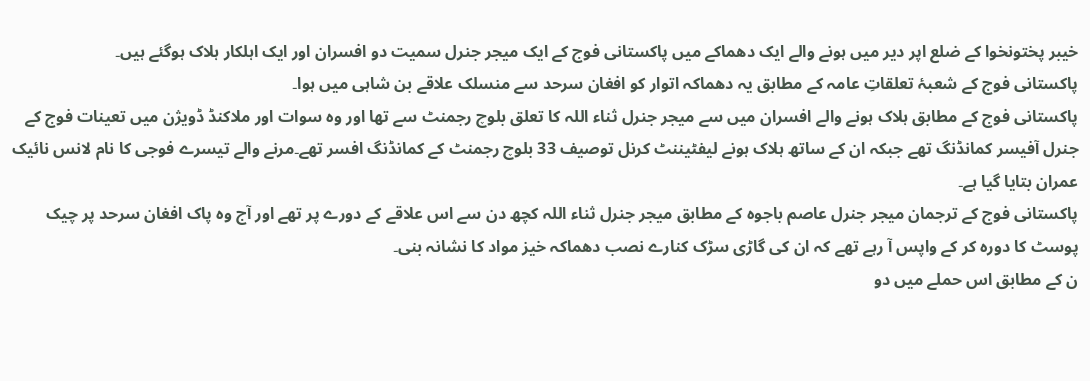خیبر پختونخوا کے ضلع اپر دیر میں ہونے والے ایک دھماکے میں پاکستانی فوج کے ایک میجر جنرل سمیت دو افسران اور ایک اہلکار ہلاک ہوگئے ہیں۔
پاکستانی فوج کے شعبۂ تعلقاتِ عامہ کے مطابق یہ دھماکہ اتوار کو افغان سرحد سے منسلک علاقے بن شاہی میں ہوا۔
پاکستانی فوج کے مطابق ہلاک ہونے والے افسران میں سے میجر جنرل ثناء اللہ کا تعلق بلوچ رجمنٹ سے تھا اور وہ سوات اور ملاکنڈ ڈویژن میں تعینات فوج کے جنرل آفیسر کمانڈنگ تھے جبکہ ان کے ساتھ ہلاک ہونے لیفٹیننٹ کرنل توصیف 33 بلوچ رجمنٹ کے کمانڈنگ افسر تھے۔مرنے والے تیسرے فوجی کا نام لانس نائیک عمران بتایا گیا ہے۔
پاکستانی فوج کے ترجمان میجر جنرل عاصم باجوہ کے مطابق میجر جنرل ثناء اللہ کچھ دن سے اس علاقے کے دورے پر تھے اور آج وہ پاک افغان سرحد پر چیک پوسٹ کا دورہ کر کے واپس آ رہے تھے کہ ان کی گاڑی سڑک کنارے نصب دھماکہ خیز مواد کا نشانہ بنی۔
ن کے مطابق اس حملے میں دو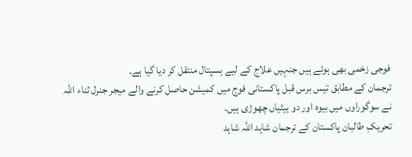فوجی زخمی بھی ہوئے ہیں جنہیں علاج کے لیے ہسپتال منتقل کر دیا گیا ہے۔
ترجمان کے مطابق تیس برس قبل پاکستانی فوج میں کمیشن حاصل کرنے والے میجر جنرل ثناء اللہ نے سوگوراوں میں بیوہ اور دو بیٹیاں چھوڑی ہیں۔
تحریکِ طالبان پاکستان کے ترجمان شاہد اللہ شاہد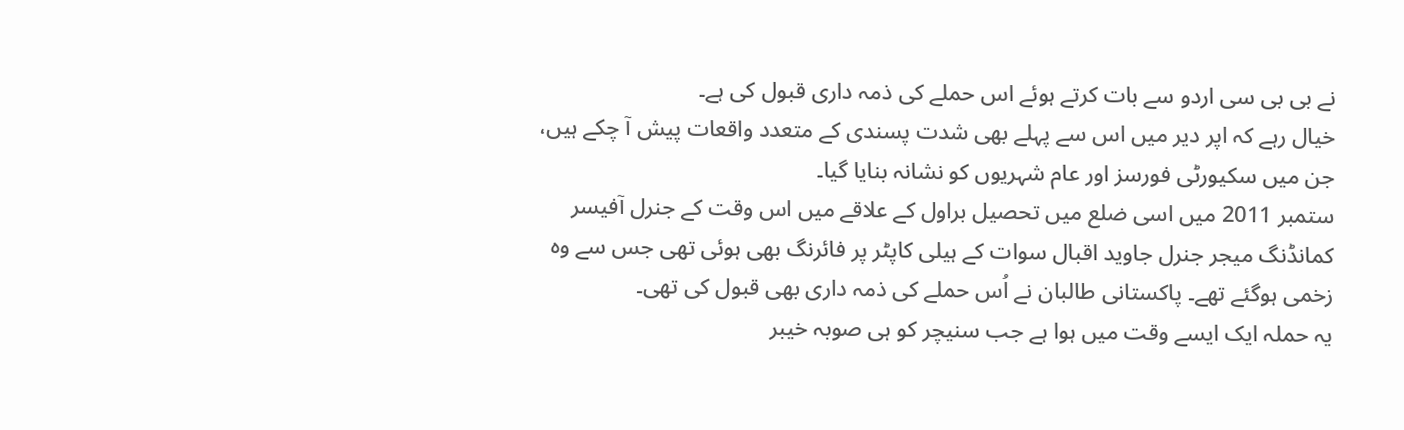نے بی بی سی اردو سے بات کرتے ہوئے اس حملے کی ذمہ داری قبول کی ہے۔
خیال رہے کہ اپر دیر میں اس سے پہلے بھی شدت پسندی کے متعدد واقعات پیش آ چکے ہیں، جن میں سکیورٹی فورسز اور عام شہریوں کو نشانہ بنایا گیا۔
ستمبر 2011 میں اسی ضلع میں تحصیل براول کے علاقے میں اس وقت کے جنرل آفیسر کمانڈنگ میجر جنرل جاوید اقبال سوات کے ہیلی کاپٹر پر فائرنگ بھی ہوئی تھی جس سے وہ زخمی ہوگئے تھے۔ پاکستانی طالبان نے اُس حملے کی ذمہ داری بھی قبول کی تھی۔
یہ حملہ ایک ایسے وقت میں ہوا ہے جب سنیچر کو ہی صوبہ خیبر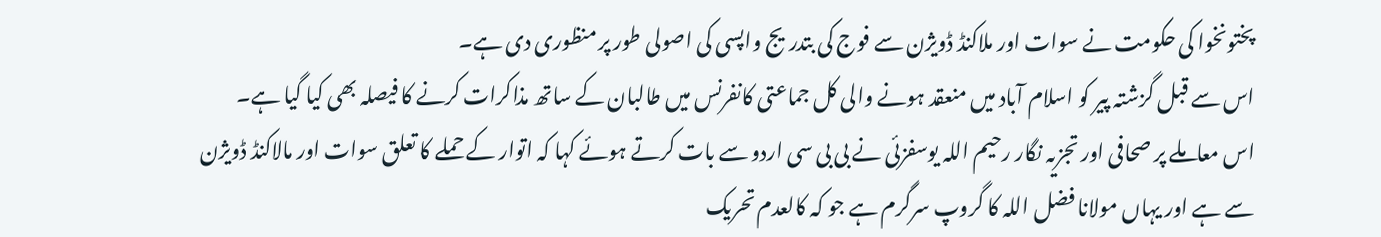پختونخوا کی حکومت نے سوات اور ملاکنڈ ڈویژن سے فوج کی بتدریج واپسی کی اصولی طور پر منظوری دی ہے۔
اس سے قبل گزشتہ پیر کو اسلام آباد میں منعقد ہونے والی کل جماعتی کانفرنس میں طالبان کے ساتھ مذاکرات کرنے کا فیصلہ بھی کیا گیا ہے۔
اس معاملے پر صحافی اور تجزیہ نگار رحیم اللہ یوسفزئی نے بی بی سی اردو سے بات کرتے ہوئے کہا کہ اتوار کے حملے کا تعلق سوات اور مالاکنڈ ڈویژن سے ہے اور یہاں مولانا فضل اللہ کا گروپ سرگرم ہے جو کہ کالعدم تحریک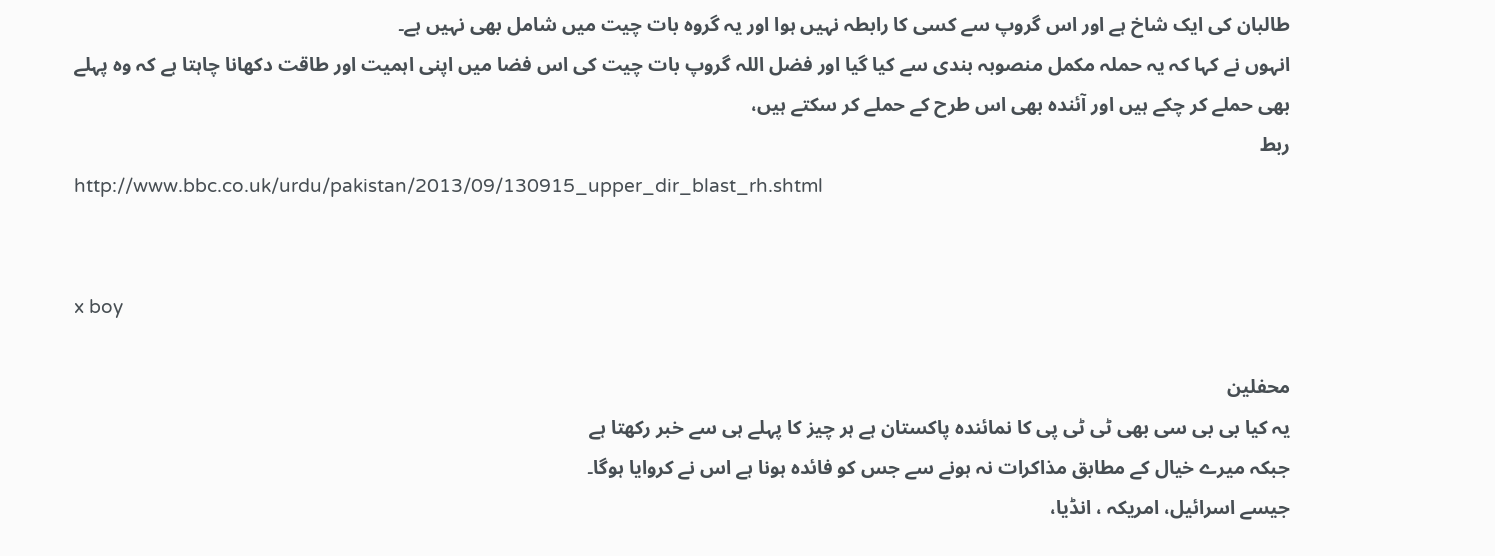طالبان کی ایک شاخ ہے اور اس گروپ سے کسی کا رابطہ نہیں ہوا اور یہ گروہ بات چیت میں شامل بھی نہیں ہے۔
انہوں نے کہا کہ یہ حملہ مکمل منصوبہ بندی سے کیا گیا اور فضل اللہ گروپ بات چیت کی اس فضا میں اپنی اہمیت اور طاقت دکھانا چاہتا ہے کہ وہ پہلے بھی حملے کر چکے ہیں اور آئندہ بھی اس طرح کے حملے کر سکتے ہیں،
ربط
http://www.bbc.co.uk/urdu/pakistan/2013/09/130915_upper_dir_blast_rh.shtml


x boy

محفلین
یہ کیا بی بی سی بھی ٹی ٹی پی کا نمائندہ پاکستان ہے ہر چیز کا پہلے ہی سے خبر رکھتا ہے
جبکہ میرے خیال کے مطابق مذاکرات نہ ہونے سے جس کو فائدہ ہونا ہے اس نے کروایا ہوگا۔
جیسے اسرائیل، امریکہ ، انڈیا،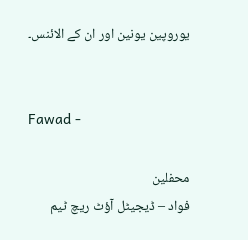یوروپین یونین اور ان کے الائنس۔


Fawad -

محفلین
فواد – ڈيجيٹل آؤٹ ريچ ٹيم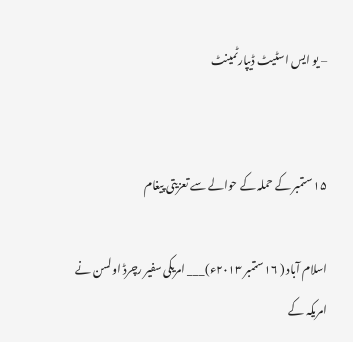– يو ايس اسٹيٹ ڈيپارٹمينٹ


۱۵ ستمبر کے حملہ کے حوالے سے تعزیتی پیغام

اسلام آباد ( ۱۶ستمبر ۲۰۱۳ء)___ امریکی سفیر رچرڈ اولسن نے امریکہ کے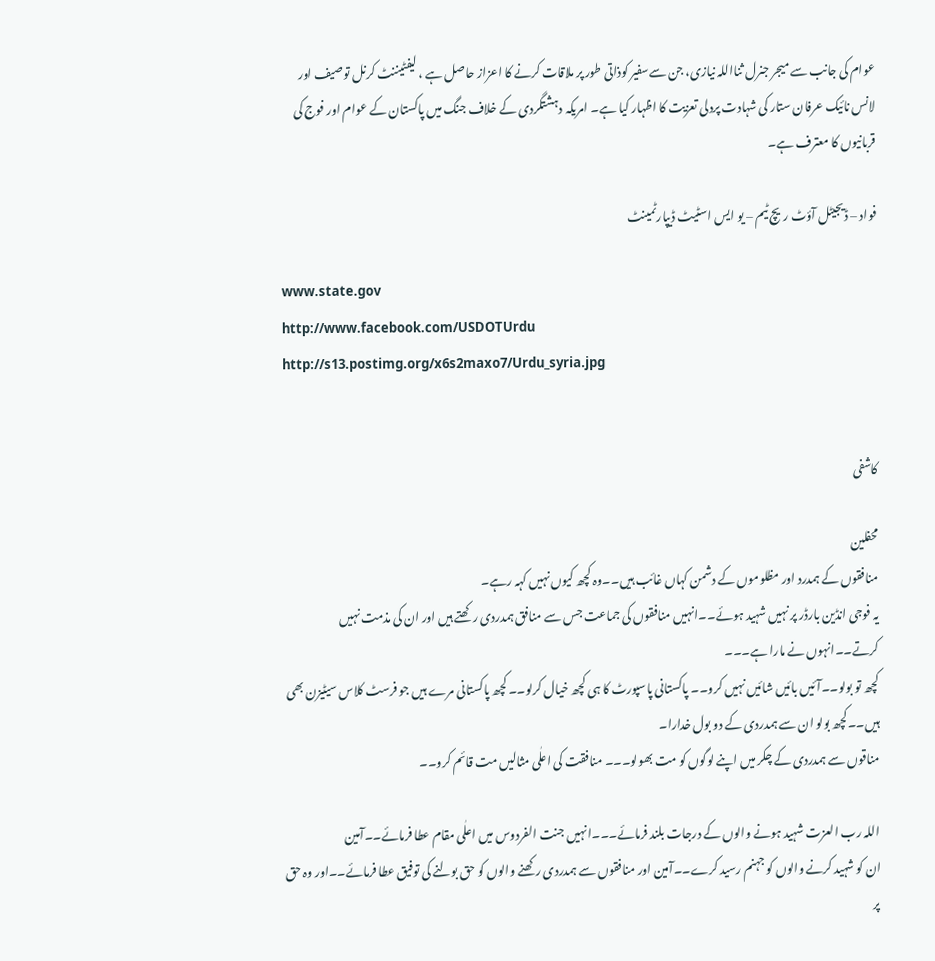عوام کی جانب سے میجر جنرل ثنااللہ نیازی، جن سےسفیر کوذاتی طور پر ملاقات کرنے کا اعزاز حاصل ہے ، لیفٹیننٹ کرنل توصیف اور لانس نائیک عرفان ستار کی شہادت پردلی تعزیت کا اظہار کیا ہے۔ امریکہ دہشتگردی کے خلاف جنگ میں پاکستان کے عوام اور فوج کی قربانیوں کا معترف ہے۔

فواد – ڈيجيٹل آؤٹ ريچ ٹيم – يو ايس اسٹيٹ ڈيپارٹمينٹ

www.state.gov
http://www.facebook.com/USDOTUrdu
http://s13.postimg.org/x6s2maxo7/Urdu_syria.jpg


کاشفی

محفلین
منافقوں کے ہمدرد اور مظلوموں کے دشمن کہاں غائب ہیں۔۔وہ کچھ کیوں نہیں کہہ رہے۔
یہ فوجی انڈین بارڈر پر نہیں شہید ہوئے۔۔انہیں منافقوں کی جماعت جس سے منافق ہمدردی رکھتے ہیں اور ان کی مذمت نہیں کرتے۔۔انہوں نے مارا ہے۔۔۔
کچھ تو بولو۔۔آئیں بائیں شائیں نہیں کرو۔۔ پاکستانی پاسپورٹ کا ہی کچھ خیال کرلو۔۔ کچھ پاکستانی مرے ہیں جو فرسٹ کلاس سیٹیزن بھی ہیں۔۔کچھ بولو ان سے ہمدردی کے دو بول خدارا۔
مناقوں سے ہمدردی کے چکر میں اپنے لوگوں کو مت بھولو۔۔۔ منافقت کی اعلٰی مثالیں مت قائم کرو۔۔

اللہ رب العزت شہید ہونے والوں کے درجات بلند فرمائے۔۔۔انہیں جنت الفردوس میں اعلٰی مقام عطا فرمائے۔۔آمین
ان کو شہید کرنے والوں کو جہنم رسید کرے۔۔آمین اور منافقوں سے ہمدردی رکھنے والوں کو حق بولنے کی توفیق عطا فرمائے۔۔اور وہ حق پر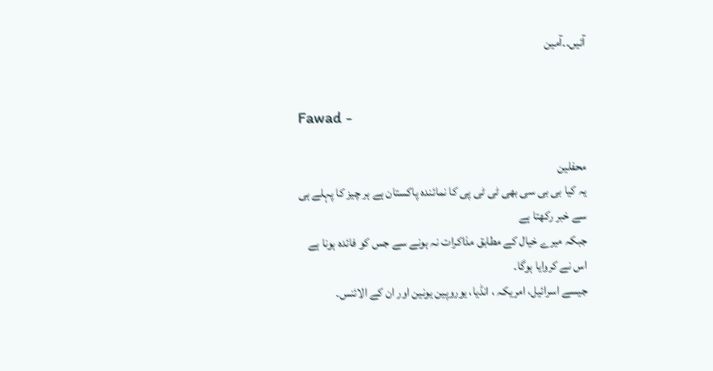آئیں۔۔آمین


Fawad -

محفلین
یہ کیا بی بی سی بھی ٹی ٹی پی کا نمائندہ پاکستان ہے ہر چیز کا پہلے ہی سے خبر رکھتا ہے
جبکہ میرے خیال کے مطابق مذاکرات نہ ہونے سے جس کو فائدہ ہونا ہے اس نے کروایا ہوگا۔
جیسے اسرائیل، امریکہ ، انڈیا، یوروپین یونین اور ان کے الائنس۔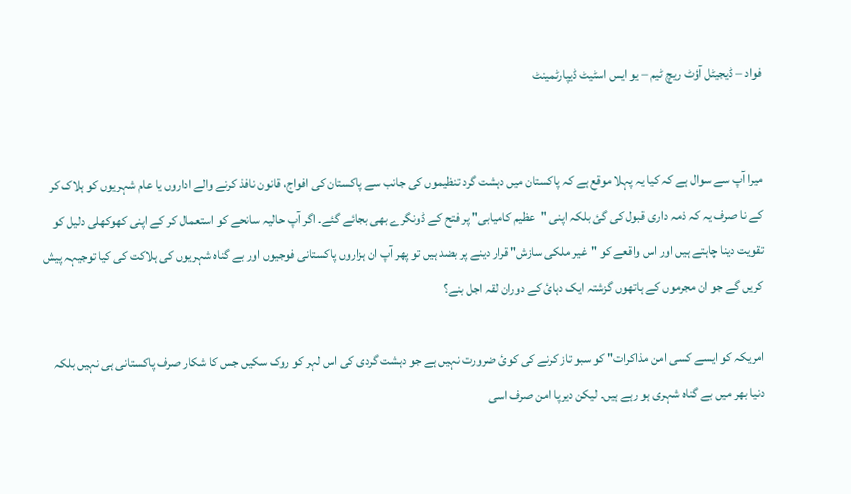فواد – ڈيجيٹل آؤٹ ريچ ٹيم – يو ايس اسٹيٹ ڈيپارٹمينٹ


میرا آپ سے سوال ہے کہ کيا يہ پہلا موقع ہے کہ پاکستان ميں دہشت گرد تنظيموں کی جانب سے پاکستان کی افواج، قانون نافذ کرنے والے اداروں يا عام شہريوں کو ہلاک کر کے نا صرف يہ کہ ذمہ داری قبول کی گئ بلکہ اپنی "عظيم کاميابی" پر فتح کے ڈونگرے بھی بجائے گئے۔ اگر آپ حاليہ سانحے کو استعمال کر کے اپنی کھوکھلی دليل کو تقويت دينا چاہتے ہيں اور اس واقعے کو "غير ملکی سازش" قرار دينے پر بضد ہيں تو پھر آپ ان ہزاروں پاکستانی فوجيوں اور بے گناہ شہريوں کی ہلاکت کی کيا توجيہہ پيش کريں گے جو ان مجرموں کے ہاتھوں گزشتہ ايک دہائ کے دوران لقہ اجل بنے؟

امريکہ کو ايسے کسی امن مذاکرات" کو سبو تاز کرنے کی کوئ ضرورت نہيں ہے جو دہشت گردی کی اس لہر کو روک سکيں جس کا شکار صرف پاکستانی ہی نہيں بلکہ دنيا بھر ميں بے گناہ شہری ہو رہے ہيں۔ ليکن ديرپا امن صرف اسی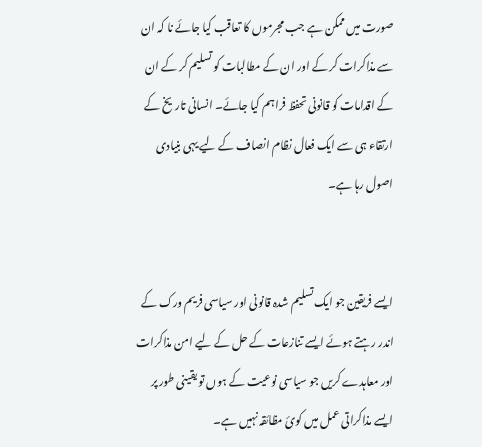صورت ميں ممکن ہے جب مجرموں کا تعاقب کيا جائے نا کہ ان سے مذاکرات کر کے اور ان کے مطالبات کو تسليم کر کے ان کے اقدامات کو قانونی تحفظ فراہم کيا جائے۔ انسانی تاريخ کے ارتقاء ہی سے ايک فعال نظام انصاف کے لیے يہی بنيادی اصول رہا ہے۔


ايسے فريقين جو ايک تسلیم شدہ قانونی اور سياسی فريم ورک کے اندر رہتے ہوئے ايسے تنازعات کے حل کے ليے امن مذاکرات اور معاہدے کريں جو سياسی نوعيت کے ہوں تو يقينی طور پر ايسے مذاکراتی عمل ميں کوئ مظائقہ نہيں ہے۔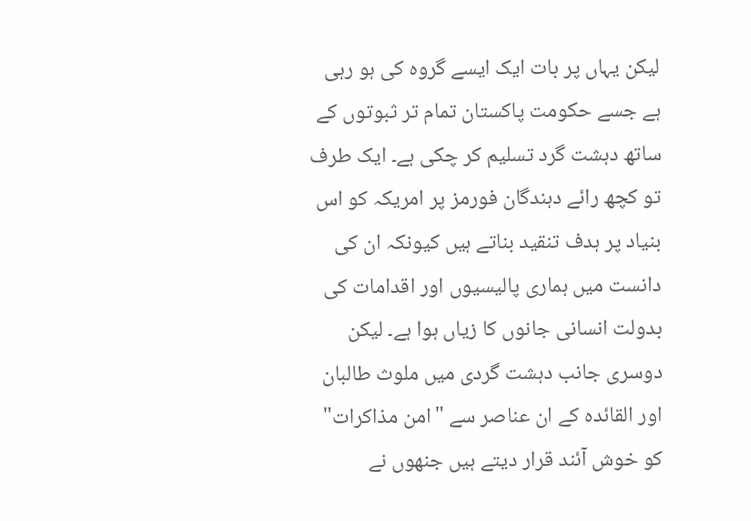ليکن يہاں پر بات ايک ايسے گروہ کی ہو رہی ہے جسے حکومت پاکستان تمام تر ثبوتوں کے ساتھ دہشت گرد تسليم کر چکی ہے۔ ايک طرف تو کچھ رائے دہندگان فورمز پر امريکہ کو اس بنياد پر ہدف تنقید بناتے ہيں کيونکہ ان کی دانست ميں ہماری پاليسيوں اور اقدامات کی بدولت انسانی جانوں کا زياں ہوا ہے۔ ليکن دوسری جانب دہشت گردی ميں ملوث طالبان اور القائدہ کے ان عناصر سے "امن مذاکرات" کو خوش آئند قرار ديتے ہيں جنھوں نے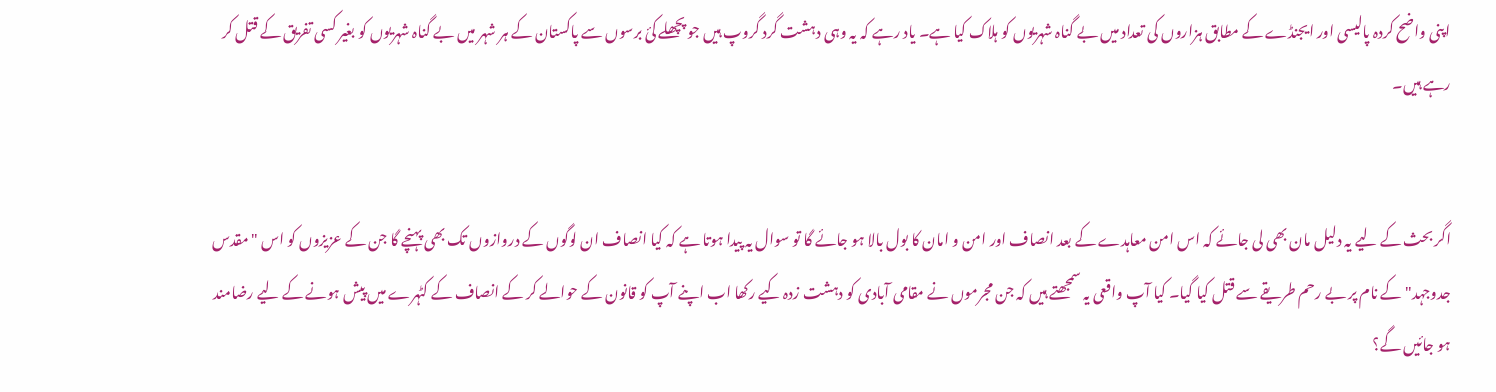اپنی واضح کردہ پاليسی اور ايجنڈے کے مطابق ہزاروں کی تعداد ميں بے گناہ شہريوں کو ہلاک کيا ہے۔ ياد رہے کہ يہ وہی دہشت گرد گروپ ہيں جو پچھلے کئ برسوں سے پاکستان کے ہر شہر ميں بے گناہ شہريوں کو بغير کسی تفريق کے قتل کر رہے ہيں۔


اگر بحث کے ليے يہ دليل مان بھی لی جائے کہ اس امن معاہدے کے بعد انصاف اور امن و امان کا بول بالا ہو جائے گا تو سوال يہ پيدا ہوتا ہے کہ کيا انصاف ان لوگوں کے دروازوں تک بھی پہنچے گا جن کے عزيزوں کو اس "مقدس جدوجہد" کے نام پر بے رحم طريقے سے قتل کيا گيا۔ کيا آپ واقعی يہ سمجھتے ہيں کہ جن مجرموں نے مقامی آبادی کو دہشت زدہ کيے رکھا اب اپنے آپ کو قانون کے حوالے کر کے انصاف کے کٹہرے ميں پيش ہونے کے ليے رضامند ہو جائيں گے؟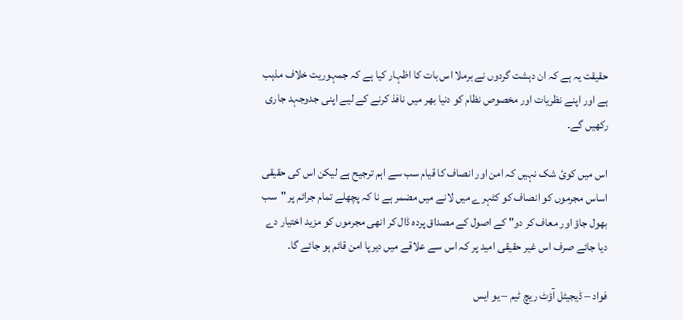حقيقت يہ ہے کہ ان دہشت گردوں نے برملا اس بات کا اظہار کيا ہے کہ جمہوريت خلاف مذہب ہے اور اپنے نظريات اور مخصوص نظام کو دنيا بھر ميں نافذ کرنے کے ليے اپنی جدوجہد جاری رکھيں گے۔

اس ميں کوئ شک نہيں کہ امن اور انصاف کا قيام سب سے اہم ترجيح ہے ليکن اس کی حقيقی اساس مجرموں کو انصاف کو کٹہرے ميں لانے ميں مضمر ہے نا کہ پچھلے تمام جرائم پر "سب بھول جاؤ اور معاف کر دو" کے اصول کے مصداق پردہ ڈال کر انھی مجرموں کو مزيد اختيار دے ديا جائے صرف اس غير حقيقی اميد پر کہ اس سے علاقے ميں ديرپا امن قائم ہو جائے گا۔

فواد – ڈيجيٹل آؤٹ ريچ ٹيم – يو ايس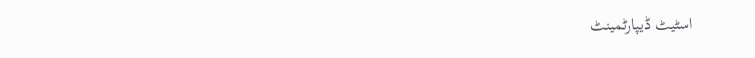اسٹيٹ ڈيپارٹمينٹ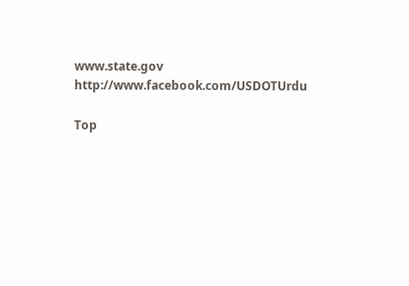www.state.gov
http://www.facebook.com/USDOTUrdu

Top